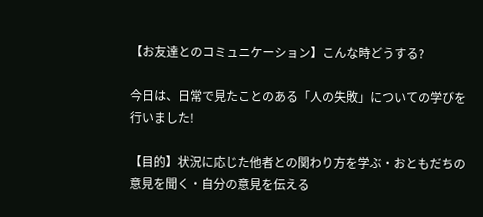【お友達とのコミュニケーション】こんな時どうする?

今日は、日常で見たことのある「人の失敗」についての学びを行いました!

【目的】状況に応じた他者との関わり方を学ぶ・おともだちの意見を聞く・自分の意見を伝える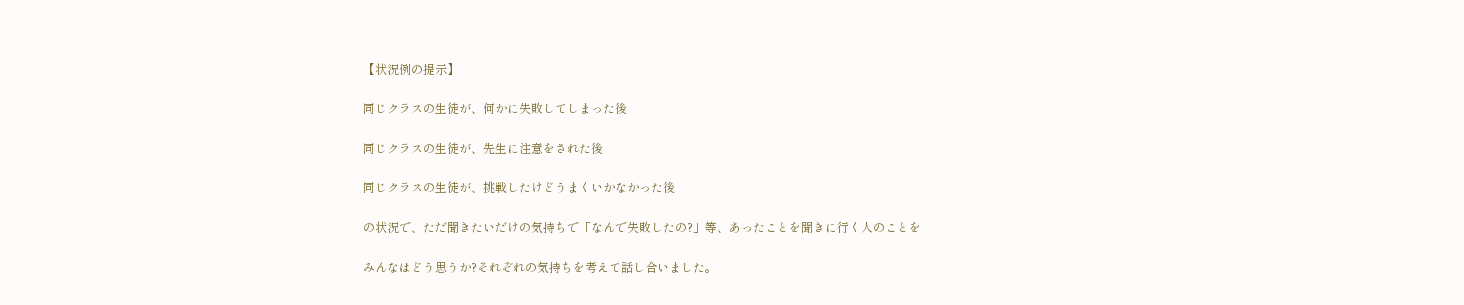【状況例の提示】

同じクラスの生徒が、何かに失敗してしまった後

同じクラスの生徒が、先生に注意をされた後

同じクラスの生徒が、挑戦したけどうまくいかなかった後

の状況で、ただ聞きたいだけの気持ちで「なんで失敗したの?」等、あったことを聞きに行く人のことを

みんなはどう思うか?それぞれの気持ちを考えて話し合いました。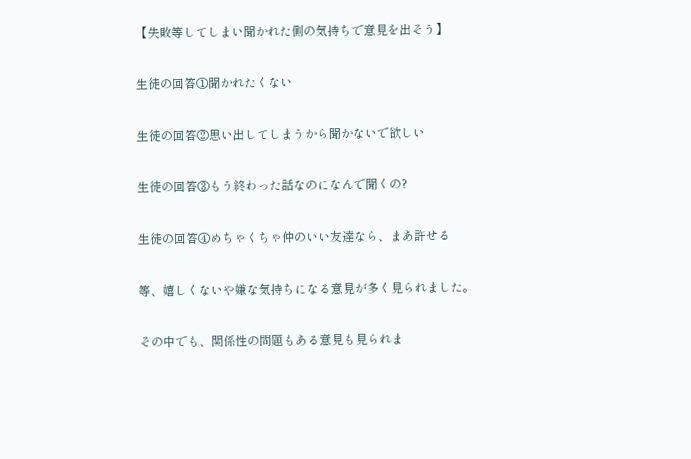【失敗等してしまい聞かれた側の気持ちで意見を出そう】

生徒の回答①聞かれたくない

生徒の回答②思い出してしまうから聞かないで欲しい

生徒の回答③もう終わった話なのになんで聞くの?

生徒の回答④めちゃくちゃ仲のいい友達なら、まあ許せる

等、嬉しくないや嫌な気持ちになる意見が多く見られました。

その中でも、関係性の問題もある意見も見られま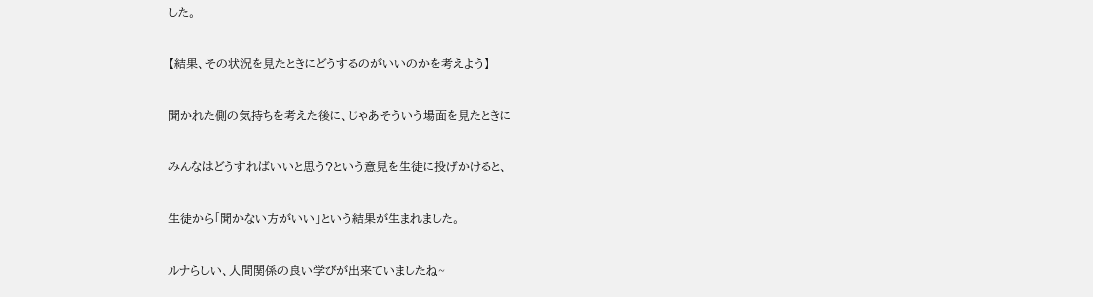した。

【結果、その状況を見たときにどうするのがいいのかを考えよう】

聞かれた側の気持ちを考えた後に、じゃあそういう場面を見たときに

みんなはどうすればいいと思う?という意見を生徒に投げかけると、

生徒から「聞かない方がいい」という結果が生まれました。

ルナらしい、人間関係の良い学びが出来ていましたね~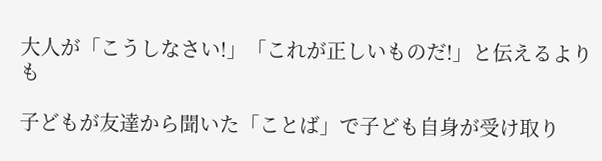大人が「こうしなさい!」「これが正しいものだ!」と伝えるよりも

子どもが友達から聞いた「ことば」で子ども自身が受け取り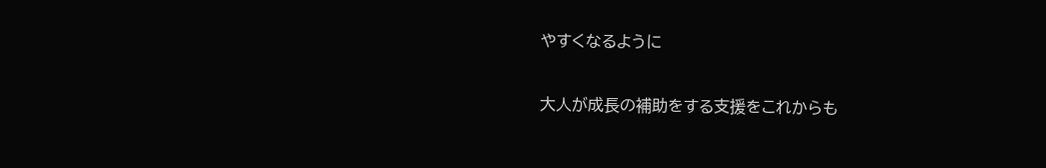やすくなるように

大人が成長の補助をする支援をこれからも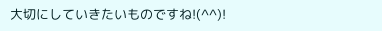大切にしていきたいものですね!(^^)!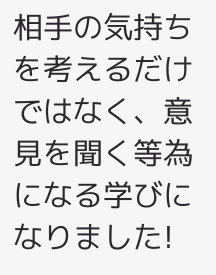相手の気持ちを考えるだけではなく、意見を聞く等為になる学びになりました!